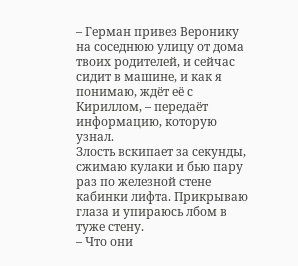– Герман привез Веронику на соседнюю улицу от дома твоих родителей, и сейчас сидит в машине, и как я понимаю, ждёт её с Кириллом, – передаёт информацию, которую узнал.
Злость вскипает за секунды, сжимаю кулаки и бью пару раз по железной стене кабинки лифта. Прикрываю глаза и упираюсь лбом в туже стену.
– Что они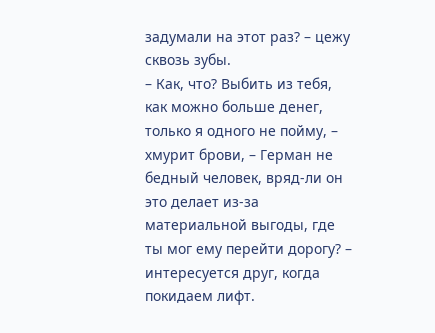задумали на этот раз? – цежу сквозь зубы.
– Как, что? Выбить из тебя, как можно больше денег, только я одного не пойму, – хмурит брови, – Герман не бедный человек, вряд-ли он это делает из-за материальной выгоды, где ты мог ему перейти дорогу? – интересуется друг, когда покидаем лифт.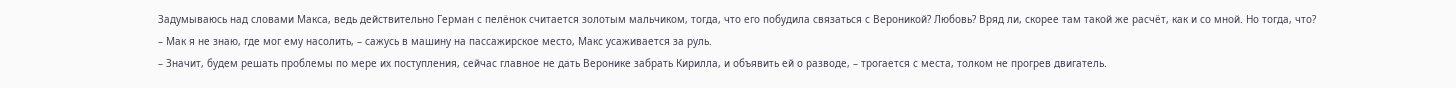Задумываюсь над словами Макса, ведь действительно Герман с пелёнок считается золотым мальчиком, тогда, что его побудила связаться с Вероникой? Любовь? Вряд ли, скорее там такой же расчёт, как и со мной. Но тогда, что?
– Мак я не знаю, где мог ему насолить, – сажусь в машину на пассажирское место, Макс усаживается за руль.
– Значит, будем решать проблемы по мере их поступления, сейчас главное не дать Веронике забрать Кирилла, и объявить ей о разводе, – трогается с места, толком не прогрев двигатель.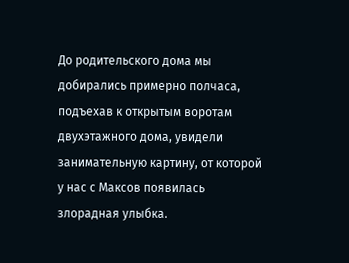До родительского дома мы добирались примерно полчаса, подъехав к открытым воротам двухэтажного дома, увидели занимательную картину, от которой у нас с Максов появилась злорадная улыбка.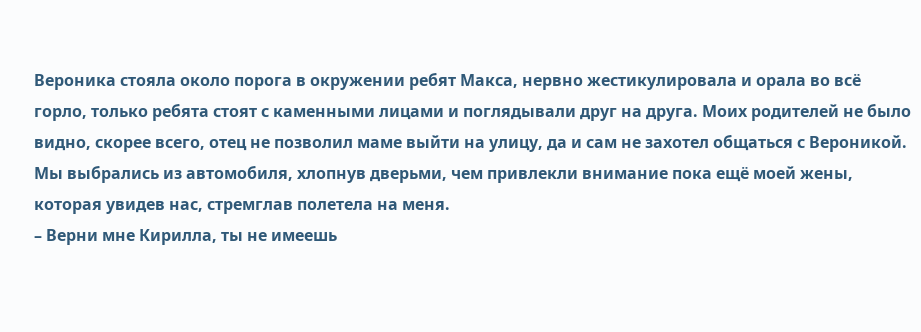Вероника стояла около порога в окружении ребят Макса, нервно жестикулировала и орала во всё горло, только ребята стоят с каменными лицами и поглядывали друг на друга. Моих родителей не было видно, скорее всего, отец не позволил маме выйти на улицу, да и сам не захотел общаться с Вероникой.
Мы выбрались из автомобиля, хлопнув дверьми, чем привлекли внимание пока ещё моей жены, которая увидев нас, стремглав полетела на меня.
– Верни мне Кирилла, ты не имеешь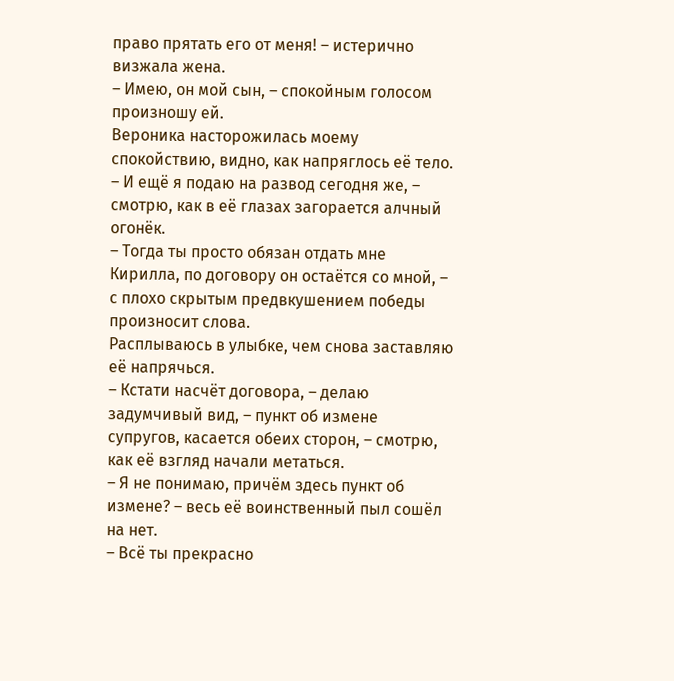право прятать его от меня! – истерично визжала жена.
– Имею, он мой сын, – спокойным голосом произношу ей.
Вероника насторожилась моему спокойствию, видно, как напряглось её тело.
– И ещё я подаю на развод сегодня же, – смотрю, как в её глазах загорается алчный огонёк.
– Тогда ты просто обязан отдать мне Кирилла, по договору он остаётся со мной, – с плохо скрытым предвкушением победы произносит слова.
Расплываюсь в улыбке, чем снова заставляю её напрячься.
– Кстати насчёт договора, – делаю задумчивый вид, – пункт об измене супругов, касается обеих сторон, – смотрю, как её взгляд начали метаться.
– Я не понимаю, причём здесь пункт об измене? – весь её воинственный пыл сошёл на нет.
– Всё ты прекрасно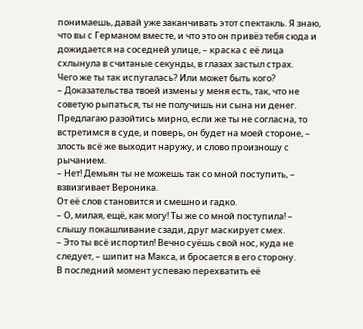понимаешь, давай уже заканчивать этот спектакль. Я знаю, что вы с Германом вместе, и что это он привёз тебя сюда и дожидается на соседней улице, – краска с её лица схлынула в считаные секунды, в глазах застыл страх.
Чего же ты так испугалась? Или может быть кого?
– Доказательства твоей измены у меня есть, так, что не советую рыпаться, ты не получишь ни сына ни денег. Предлагаю разойтись мирно, если же ты не согласна, то встретимся в суде, и поверь, он будет на моей стороне, – злость всё же выходит наружу, и слово произношу с рычанием.
– Нет! Демьян ты не можешь так со мной поступить, – взвизгивает Вероника.
От её слов становится и смешно и гадко.
– О, милая, ещё, как могу! Ты же со мной поступила! – слышу покашливание сзади, друг маскирует смех.
– Это ты всё испортил! Вечно суёшь свой нос, куда не следует, – шипит на Макса, и бросается в его сторону.
В последний момент успеваю перехватить её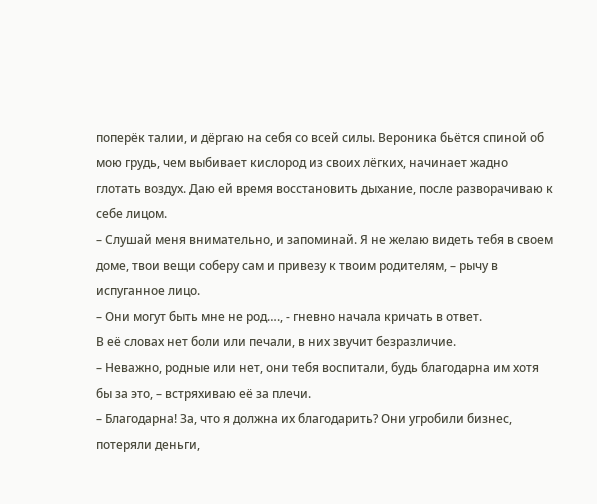поперёк талии, и дёргаю на себя со всей силы. Вероника бьётся спиной об мою грудь, чем выбивает кислород из своих лёгких, начинает жадно глотать воздух. Даю ей время восстановить дыхание, после разворачиваю к себе лицом.
– Слушай меня внимательно, и запоминай. Я не желаю видеть тебя в своем доме, твои вещи соберу сам и привезу к твоим родителям, – рычу в испуганное лицо.
– Они могут быть мне не род…., - гневно начала кричать в ответ.
В её словах нет боли или печали, в них звучит безразличие.
– Неважно, родные или нет, они тебя воспитали, будь благодарна им хотя бы за это, – встряхиваю её за плечи.
– Благодарна! За, что я должна их благодарить? Они угробили бизнес, потеряли деньги,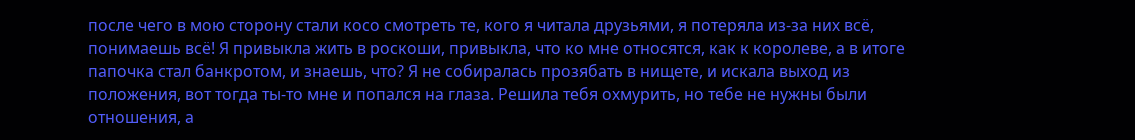после чего в мою сторону стали косо смотреть те, кого я читала друзьями, я потеряла из-за них всё, понимаешь всё! Я привыкла жить в роскоши, привыкла, что ко мне относятся, как к королеве, а в итоге папочка стал банкротом, и знаешь, что? Я не собиралась прозябать в нищете, и искала выход из положения, вот тогда ты-то мне и попался на глаза. Решила тебя охмурить, но тебе не нужны были отношения, а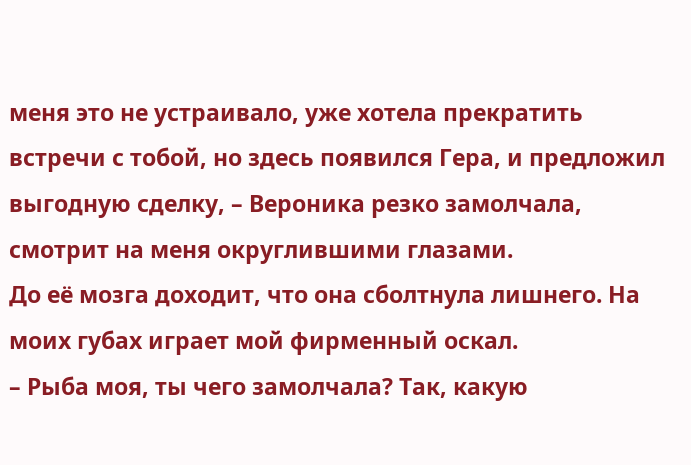меня это не устраивало, уже хотела прекратить встречи с тобой, но здесь появился Гера, и предложил выгодную сделку, – Вероника резко замолчала, смотрит на меня округлившими глазами.
До её мозга доходит, что она сболтнула лишнего. На моих губах играет мой фирменный оскал.
– Рыба моя, ты чего замолчала? Так, какую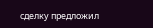сделку предложил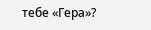тебе «Гера»?